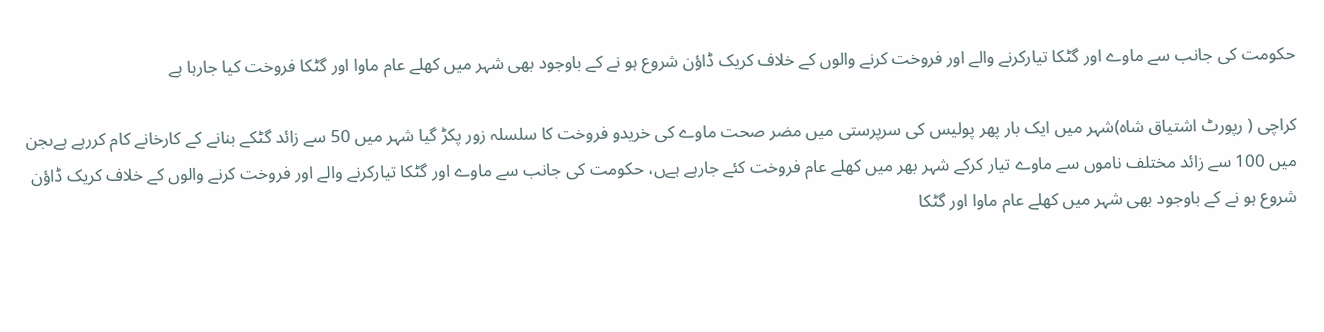حکومت کی جانب سے ماوے اور گٹکا تیارکرنے والے اور فروخت کرنے والوں کے خلاف کریک ڈاؤن شروع ہو نے کے باوجود بھی شہر میں کھلے عام ماوا اور گٹکا فروخت کیا جارہا ہے

کراچی ( رپورٹ اشتیاق شاہ)شہر میں ایک بار پھر پولیس کی سرپرستی میں مضر صحت ماوے کی خریدو فروخت کا سلسلہ زور پکڑ گیا شہر میں 50 سے زائد گٹکے بنانے کے کارخانے کام کررہے ہےںجن میں 100 سے زائد مختلف ناموں سے ماوے تیار کرکے شہر بھر میں کھلے عام فروخت کئے جارہے ہےں، حکومت کی جانب سے ماوے اور گٹکا تیارکرنے والے اور فروخت کرنے والوں کے خلاف کریک ڈاؤن شروع ہو نے کے باوجود بھی شہر میں کھلے عام ماوا اور گٹکا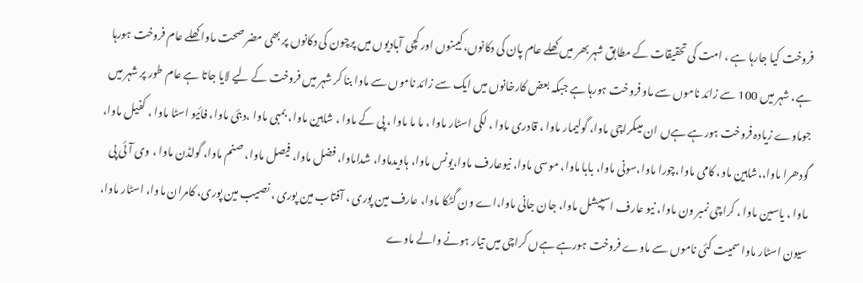فروخت کیا جارہا ہے ، امت کی تحقیقات کے مطابق شہر بھر میں کھلے عام پان کی دکانوں،کیبنوں اور کچی آبادیوں میں پرچون کی دکانوں پر بھی مضر صحت ماوا کھلے عام فروخت ہورہا ہے، شہر میں 100 سے زائد ناموں سے ماو فروخت ہورہا ہے جبکہ بعض کارخانوں میں ایک سے زائد ناموں سے ماوا بنا کر شہر میں فروخت کے لیے لایا جاتا ہے عام طور پر شہر میں جوماوے زیادہ فروخت ہورہے ہےں ان میںکراچی ماوا، گولیمار ماوا ، قادری ماوا ، لکی اسٹار ماوا ، ما ما ماوا ، پی کے ماوا ، شاہین ماوا، بمبی ماوا ،دبئی ماوا، فائیو اسٹا ماوا ، کفیل ماوا، گودھرا ماوا،،شاہین ماو، کامی ماوا،چورا ماوا،سونی ماوا، بابا ماوا، موسی ماوا، نیوعارف ماوا،یونس ماوا، ہاویدماوا، شداماوا، فضل ماوا، فیصل ماوا، صنم ماوا، گولڈن ماوا ، وی آئی پی ماوا ، یاسین ماوا ، کراچی نمبر ون ماوا، نیو عارف اسپیشل ماوا، جان جانی ماوا،اے ون گٹکا ماوا، عارف مین پوری ، آفتاب مین پوری ، نصیب مین پوری، کامران ماوا، اسٹار ماوا، سیون اسٹار ماوا سمیت کئی ناموں سے ماوے فروخت ہورہے ہےں کراچی میں تیار ہونے والے ماوے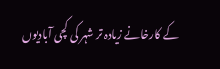کے کارخانے زیادہ تر شہر کی کچی آبادیوں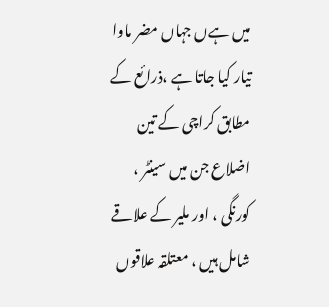میں ہےں جہاں مضر ماوا تیار کیا جاتا ہے ،ذرائع کے مطابق کراچی کے تین اضلاع جن میں سینٹر ، کورنگی ، اور ملیر کے علاقے شامل ہیں ، معتلقہ علاقوں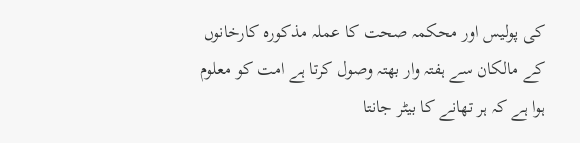کی پولیس اور محکمہ صحت کا عملہ مذکورہ کارخانوں کے مالکان سے ہفتہ وار بھتہ وصول کرتا ہے امت کو معلوم ہوا ہے کہ ہر تھانے کا بیٹر جانتا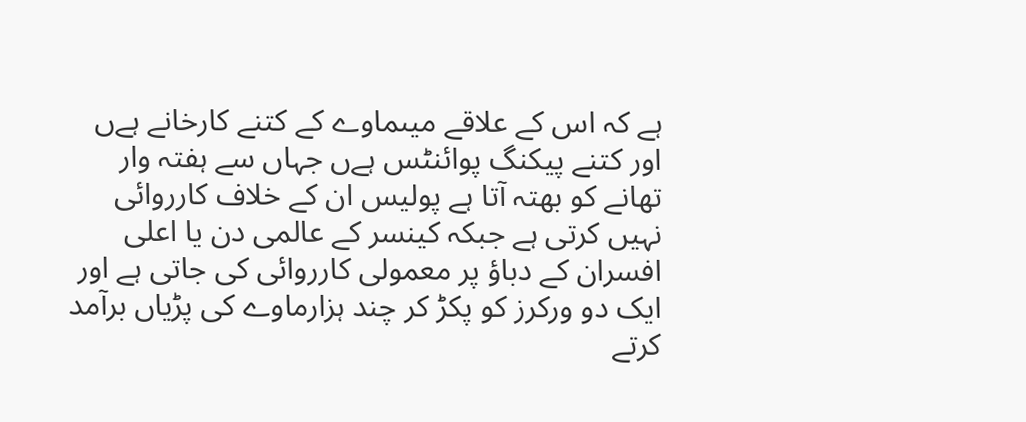ہے کہ اس کے علاقے میںماوے کے کتنے کارخانے ہےں اور کتنے پیکنگ پوائنٹس ہےں جہاں سے ہفتہ وار تھانے کو بھتہ آتا ہے پولیس ان کے خلاف کارروائی نہیں کرتی ہے جبکہ کینسر کے عالمی دن یا اعلی افسران کے دباؤ پر معمولی کارروائی کی جاتی ہے اور ایک دو ورکرز کو پکڑ کر چند ہزارماوے کی پڑیاں برآمد کرتے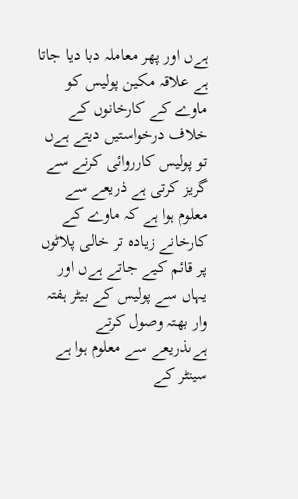ہےں اور پھر معاملہ دبا دیا جاتا ہے علاقہ مکین پولیس کو ماوے کے کارخانوں کے خلاف درخواستیں دیتے ہےں تو پولیس کارروائی کرنے سے گریز کرتی ہے ذریعے سے معلوم ہوا ہے کہ ماوے کے کارخانے زیادہ تر خالی پلاٹوں پر قائم کیے جاتے ہےں اور یہاں سے پولیس کے بیٹر ہفتہ وار بھتہ وصول کرتے ہےںذریعے سے معلوم ہوا ہے سینٹر کے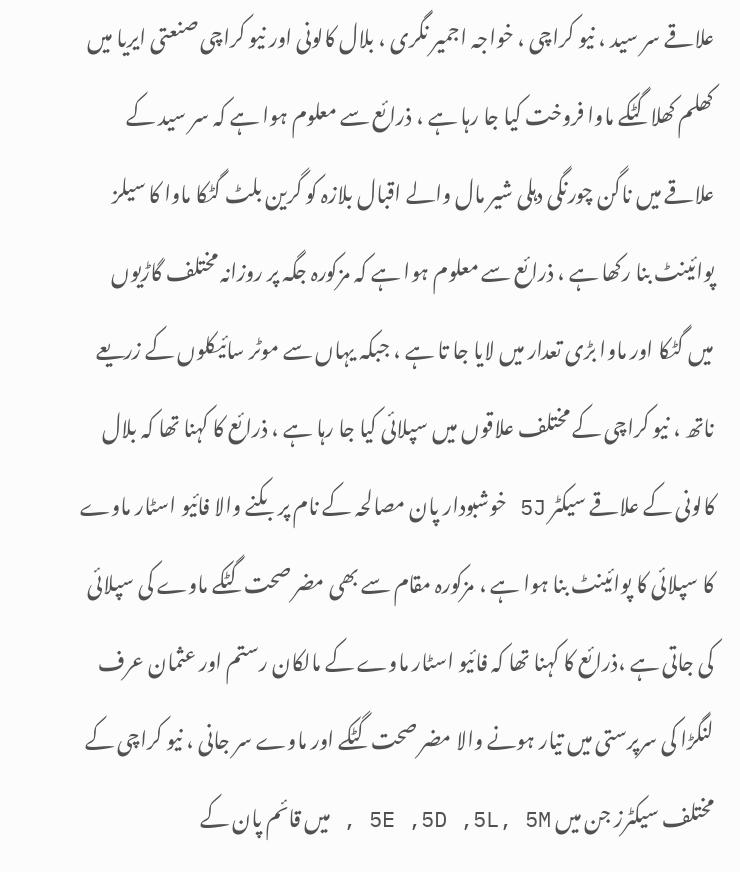علاقے سر سید ، نیو کراچی ، خواجہ اجمیر نگری ، بلال کالونی اور نیو کراچی صنعتی ایریا میں کھلم کھلا گٹکے ماوا فروخت کیا جا رہا ہے ، ذرائع سے معلوم ہوا ہے کہ سر سید کے علاقے میں ناگن چورنگی دہلی شیر مال والے اقبال بلازہ کو گرین بلٹ گٹکا ماوا کا سیلز پوائینٹ بنا رکھا ہے ، ذرائع سے معلوم ہوا ہے کہ مزکورہ جگہ پر روزانہ مختلف گاڑیوں میں گٹکا اور ماوا بڑی تعدار میں لایا جا تا ہے ، جبکہ یہاں سے موٹر سائیکلوں کے زریعے ناتھ ، نیو کراچی کے مختلف علاقوں میں سپلائی کیا جا رہا ہے ، ذرائع کا کہنا تھا کہ بلال کالونی کے علاقے سیکٹر 5J خوشبودار پان مصالحہ کے نام پر بکنے والا فائیو اسٹار ماوے کا سپلائی کا پوائینٹ بنا ہوا ہے ، مزکورہ مقام سے بھی مضر صحت گٹکے ماوے کی سپلائی کی جاتی ہے ،ذرائع کا کہنا تھا کہ فائیو اسٹار ماوے کے مالکان رستم اور عثمان عرف لنگڑا کی سرپرستی میں تیار ہونے والا مضر صحت گٹکے اور ماوے سر جانی ، نیو کراچی کے مختلف سیکٹرز جن میں 5E ,5D ,5L, 5M , میں قائم پان کے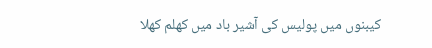کیبنوں میں پولیس کی آشیر باد میں کھلم کھلا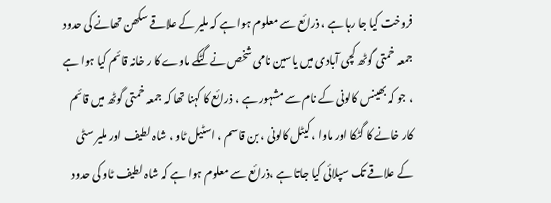فروخت کیا جا رہا ہے ، ذرائع سے معلوم ہوا ہے کہ ملیر کے علاقے سکھن تھانے کی حدود جمعہ خمتی گوٹھ کچی آبادی میں یاسین نامی شخص نے گٹکے ماوے کا ر خانہ قائم کیا ہوا ہے ، جو کہ بھینس کالونی کے نام سے مشہور ہے ، ذرائع کا کہنا تھا کہ جمعہ خمتی گوٹھ میں قائم کار خانے کا گٹکا اور ماوا ، کیٹل کالونی ، بن قاسم ، اسٹیل ٹاو ، شاہ لطیف اور ملیر سٹی کے علاقے تک سپلائی کیا جاتا ہے ،ذرائع سے معلوم ہوا ہے کہ شاہ لطیف ٹاو کی حدود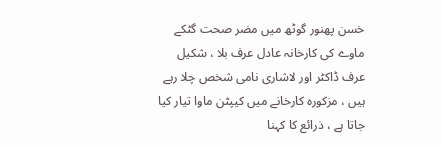خسن پھنور گوٹھ میں مضر صحت گٹکے ماوے کی کارخانہ عادل عرف بلا ، شکیل عرف ڈاکٹر اور لاشاری نامی شخص چلا رہے ہیں ، مزکورہ کارخانے میں کیپٹن ماوا تیار کیا جاتا ہے ، ذرائع کا کہنا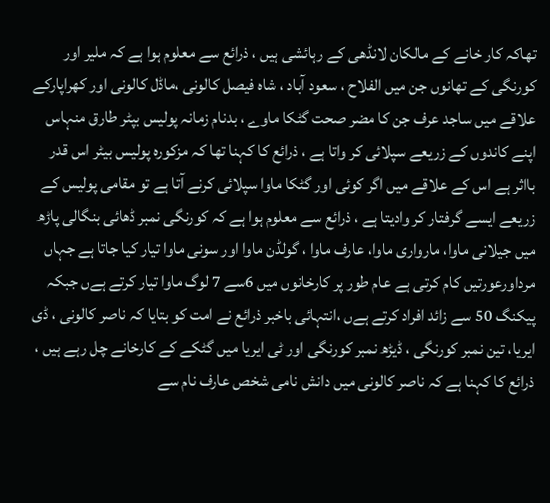تھاکہ کار خانے کے مالکان لانڈھی کے رہائشی ہیں ، ذرائع سے معلوم ہوا ہے کہ ملیر اور کورنگی کے تھانوں جن میں الفلاح ، سعود آباد ، شاہ فیصل کالونی ،ماڈل کالونی اور کھراپارکے علاقے میں ساجد عرف جن کا مضر صحت گٹکا ماوے ، بدنام زمانہ پولیس بپٹر طارق منہاس اپنے کاندوں کے زریعے سپلائی کر واتا ہے ، ذرائع کا کہنا تھا کہ مزکورہ پولیس بیٹر اس قدر بااثر ہے اس کے علاقے میں اگر کوئی اور گٹکا ماوا سپلائی کرنے آتا ہے تو مقامی پولیس کے زریعے ایسے گرفتار کر وادیتا ہے ، ذرائع سے معلوم ہوا ہے کہ کورنگی نمبر ڈھائی بنگالی پاڑھ میں جیلانی ماوا، مارواری ماوا، عارف ماوا ، گولڈن ماوا اور سونی ماوا تیار کیا جاتا ہے جہاں مرداورعورتیں کام کرتی ہے عام طور پر کارخانوں میں 6سے 7 لوگ ماوا تیار کرتے ہےں جبکہ پیکنگ 50 سے زائد افراد کرتے ہےں ،انتہائی باخبر ذرائع نے امت کو بتایا کہ ناصر کالونی ، ڈی ایریا، تین نمبر کورنگی ، ڈیڑھ نمبر کورنگی اور ٹی ایریا میں گٹکے کے کارخانے چل رہے ہیں ، ذرائع کا کہنا ہے کہ ناصر کالونی میں دانش نامی شخص عارف نام سے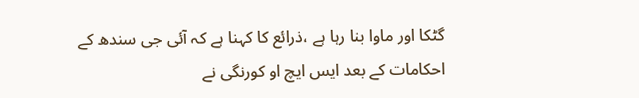گٹکا اور ماوا بنا رہا ہے ،ذرائع کا کہنا ہے کہ آئی جی سندھ کے احکامات کے بعد ایس ایچ او کورنگی نے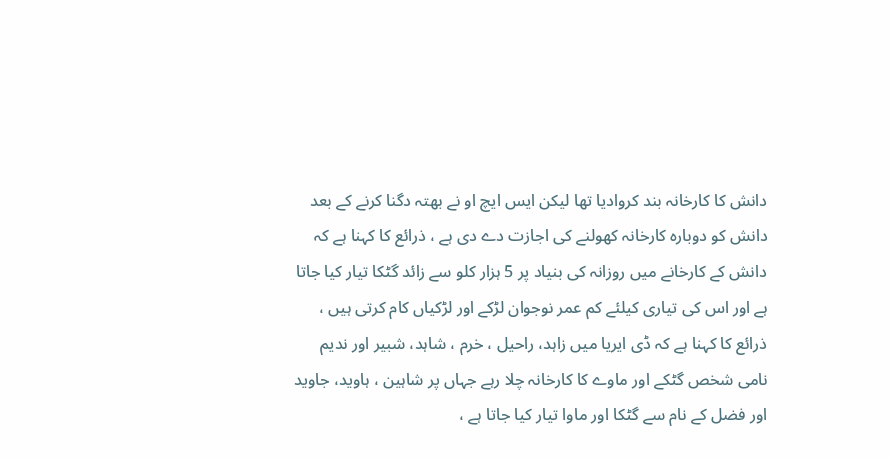دانش کا کارخانہ بند کروادیا تھا لیکن ایس ایچ او نے بھتہ دگنا کرنے کے بعد دانش کو دوبارہ کارخانہ کھولنے کی اجازت دے دی ہے ، ذرائع کا کہنا ہے کہ دانش کے کارخانے میں روزانہ کی بنیاد پر 5 ہزار کلو سے زائد گٹکا تیار کیا جاتا ہے اور اس کی تیاری کیلئے کم عمر نوجوان لڑکے اور لڑکیاں کام کرتی ہیں ، ذرائع کا کہنا ہے کہ ڈی ایریا میں زاہد، راحیل ، خرم ، شاہد، شبیر اور ندیم نامی شخص گٹکے اور ماوے کا کارخانہ چلا رہے جہاں پر شاہین ، ہاوید، جاوید اور فضل کے نام سے گٹکا اور ماوا تیار کیا جاتا ہے ،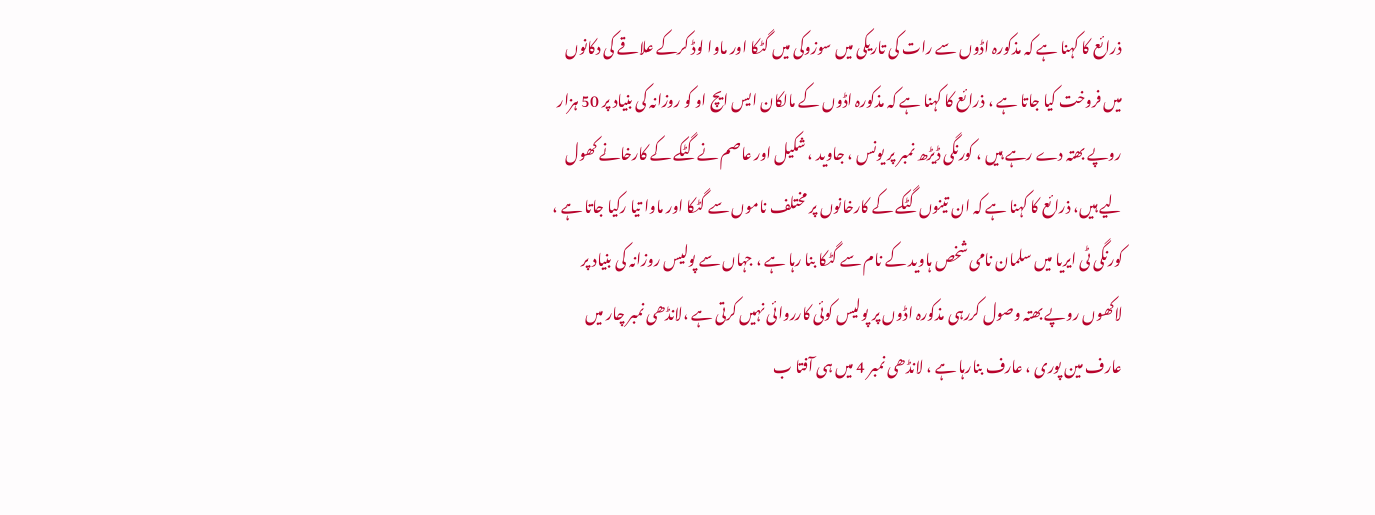ذرائع کا کہنا ہے کہ مذکورہ اڈوں سے رات کی تاریکی میں سوزوکی میں گٹکا اور ماوا لوڈ کرکے علاقے کی دکانوں میں فروخت کیا جاتا ہے ، ذرائع کا کہنا ہے کہ مذکورہ اڈوں کے مالکان ایس ایچ او کو روزانہ کی بنیاد پر 50 ہزار روپے بھتہ دے رہے ہیں ، کورنگی ڈیڑھ نمبر پر یونس ، جاوید ، شکیل اور عاصم نے گٹکے کے کارخانے کھول لیے ہیں، ذرائع کا کہنا ہے کہ ان تینوں گٹکے کے کارخانوں پر مختلف ناموں سے گٹکا اور ماوا تیا رکیا جاتا ہے ، کورنگی ٹی ایریا میں سلمان نامی شخص ہاوید کے نام سے گٹکا بنا رہا ہے ، جہاں سے پولیس روزانہ کی بنیاد پر لاکھوں روپے بھتہ وصول کررہی مذکورہ اڈوں پر پولیس کوئی کارروائی نہیں کرتی ہے ،لانڈھی نمبر چار میں عارف مین پوری ، عارف بنارہا ہے ، لانڈھی نمبر 4 میں ہی آفتا ب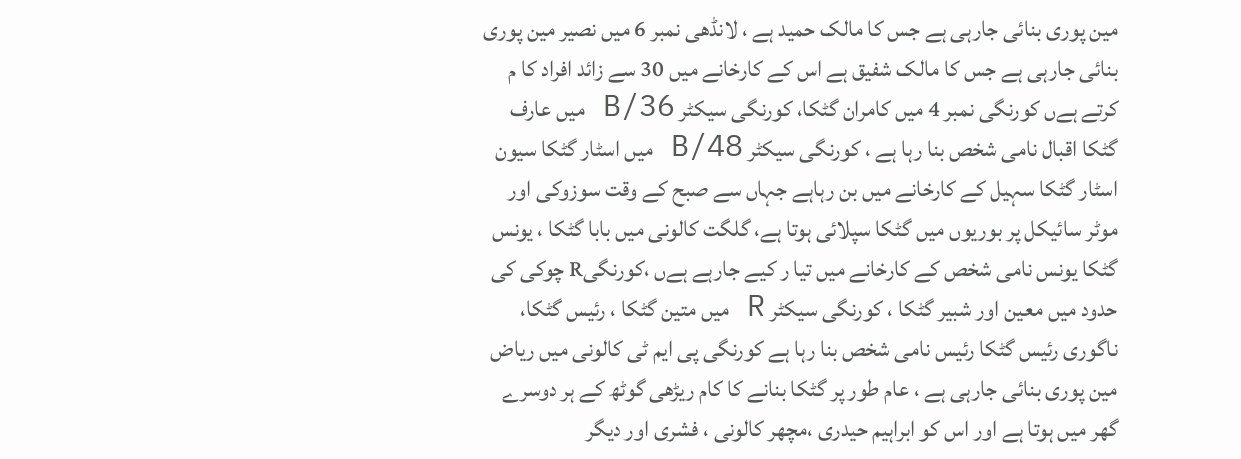مین پوری بنائی جارہی ہے جس کا مالک حمید ہے ، لانڈھی نمبر 6 میں نصیر مین پوری بنائی جارہی ہے جس کا مالک شفیق ہے اس کے کارخانے میں 30 سے زائد افراد کا م کرتے ہےں کورنگی نمبر 4 میں کامران گٹکا، کورنگی سیکٹر 36/B میں عارف گٹکا اقبال نامی شخص بنا رہا ہے ، کورنگی سیکٹر 48/B میں اسٹار گٹکا سیون اسٹار گٹکا سہیل کے کارخانے میں بن رہاہے جہاں سے صبح کے وقت سوزوکی اور موٹر سائیکل پر بوریوں میں گٹکا سپلائی ہوتا ہے، گلگت کالونی میں بابا گٹکا ، یونس گٹکا یونس نامی شخص کے کارخانے میں تیا ر کیے جارہے ہےں ،کورنگیR چوکی کی حدود میں معین اور شبیر گٹکا ، کورنگی سیکٹر R میں متین گٹکا ، رئیس گٹکا، ناگوری رئیس گٹکا رئیس نامی شخص بنا رہا ہے کورنگی پی ایم ٹی کالونی میں ریاض مین پوری بنائی جارہی ہے ، عام طور پر گٹکا بنانے کا کام ریڑھی گوٹھ کے ہر دوسرے گھر میں ہوتا ہے اور اس کو ابراہیم حیدری ،مچھر کالونی ، فشری اور دیگر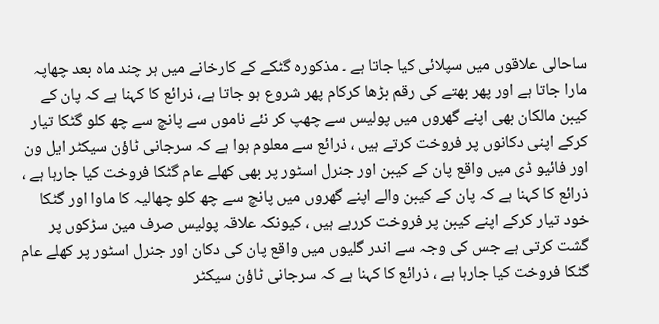ساحالی علاقوں میں سپلائی کیا جاتا ہے ۔ مذکورہ گٹکے کے کارخانے میں ہر چند ماہ بعد چھاپہ مارا جاتا ہے اور پھر بھتے کی رقم بڑھا کرکام پھر شروع ہو جاتا ہے، ذرائع کا کہنا ہے کہ پان کے کیبن مالکان بھی اپنے گھروں میں پولیس سے چھپ کر نئے ناموں سے پانچ سے چھ کلو گٹکا تیار کرکے اپنی دکانوں پر فروخت کرتے ہیں ، ذرائع سے معلوم ہوا ہے کہ سرجانی ٹاؤن سیکٹر ایل ون اور فائیو ڈی میں واقع پان کے کیبن اور جنرل اسٹور پر بھی کھلے عام گٹکا فروخت کیا جارہا ہے ، ذرائع کا کہنا ہے کہ پان کے کیبن والے اپنے گھروں میں پانچ سے چھ کلو چھالیہ کا ماوا اور گٹکا خود تیار کرکے اپنے کیبن پر فروخت کررہے ہیں ، کیونکہ علاقہ پولیس صرف مین سڑکوں پر گشت کرتی ہے جس کی وجہ سے اندر گلیوں میں واقع پان کی دکان اور جنرل اسٹور پر کھلے عام گٹکا فروخت کیا جارہا ہے ، ذرائع کا کہنا ہے کہ سرجانی ٹاؤن سیکٹر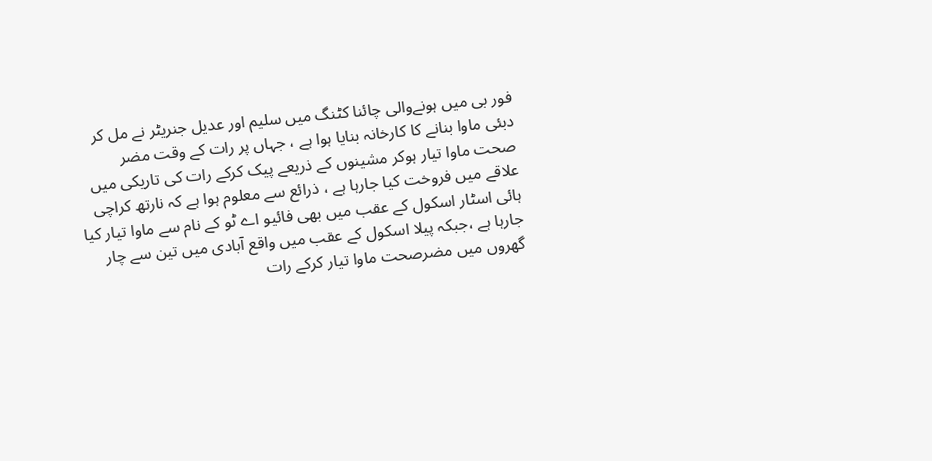فور بی میں ہونےوالی چائنا کٹنگ میں سلیم اور عدیل جنریٹر نے مل کر دبئی ماوا بنانے کا کارخانہ بنایا ہوا ہے ، جہاں پر رات کے وقت مضر صحت ماوا تیار ہوکر مشینوں کے ذریعے پیک کرکے رات کی تاریکی میں علاقے میں فروخت کیا جارہا ہے ، ذرائع سے معلوم ہوا ہے کہ نارتھ کراچی ہائی اسٹار اسکول کے عقب میں بھی فائیو اے ٹو کے نام سے ماوا تیار کیا جارہا ہے ،جبکہ پیلا اسکول کے عقب میں واقع آبادی میں تین سے چار گھروں میں مضرصحت ماوا تیار کرکے رات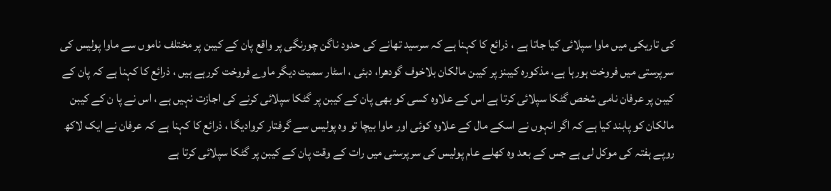کی تاریکی میں ماوا سپلائی کیا جاتا ہے ، ذرائع کا کہنا ہے کہ سرسید تھانے کی حدود ناگن چورنگی پر واقع پان کے کیبن پر مختلف ناموں سے ماوا پولیس کی سرپرستی میں فروخت ہورہا ہے، مذکورہ کیبنز پر کیبن مالکان بلاخوف گودھرا، دبئی ، اسٹار سمیت دیگر ماوے فروخت کررہے ہیں ، ذرائع کا کہنا ہے کہ پان کے کیبن پر عرفان نامی شخص گٹکا سپلائی کرتا ہے اس کے علاوہ کسی کو بھی پان کے کیبن پر گٹکا سپلائی کرنے کی اجازت نہیں ہے ، اس نے پا ن کے کیبن مالکان کو پابند کیا ہے کہ اگر انہوں نے اسکے مال کے علاوہ کوئی اور ماوا بیچا تو وہ پولیس سے گرفتار کروادیگا ، ذرائع کا کہنا ہے کہ عرفان نے ایک لاکھ روپے ہفتہ کی موکل لی ہے جس کے بعد وہ کھلے عام پولیس کی سرپرستی میں رات کے وقت پان کے کیبن پر گٹکا سپلائی کرتا ہے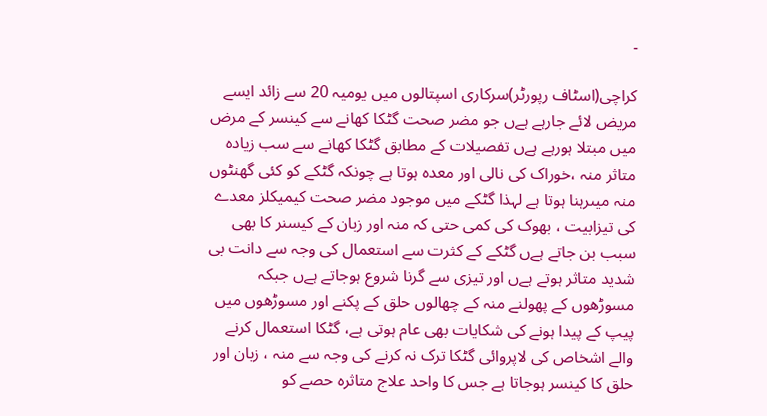۔

کراچی(اسٹاف رپورٹر)سرکاری اسپتالوں میں یومیہ 20 سے زائد ایسے مریض لائے جارہے ہےں جو مضر صحت گٹکا کھانے سے کینسر کے مرض میں مبتلا ہورہے ہےں تفصیلات کے مطابق گٹکا کھانے سے سب زیادہ متاثر منہ ،خوراک کی نالی اور معدہ ہوتا ہے چونکہ گٹکے کو کئی گھنٹوں منہ میںرہنا ہوتا ہے لہذا گٹکے میں موجود مضر صحت کیمیکلز معدے کی تیزابیت ، بھوک کی کمی حتی کہ منہ اور زبان کے کیسنر کا بھی سبب بن جاتے ہےں گٹکے کے کثرت سے استعمال کی وجہ سے دانت بی شدید متاثر ہوتے ہےں اور تیزی سے گرنا شروع ہوجاتے ہےں جبکہ مسوڑھوں کے پھولنے منہ کے چھالوں حلق کے پکنے اور مسوڑھوں میں پیپ کے پیدا ہونے کی شکایات بھی عام ہوتی ہے، گٹکا استعمال کرنے والے اشخاص کی لاپروائی گٹکا ترک نہ کرنے کی وجہ سے منہ ، زبان اور حلق کا کینسر ہوجاتا ہے جس کا واحد علاج متاثرہ حصے کو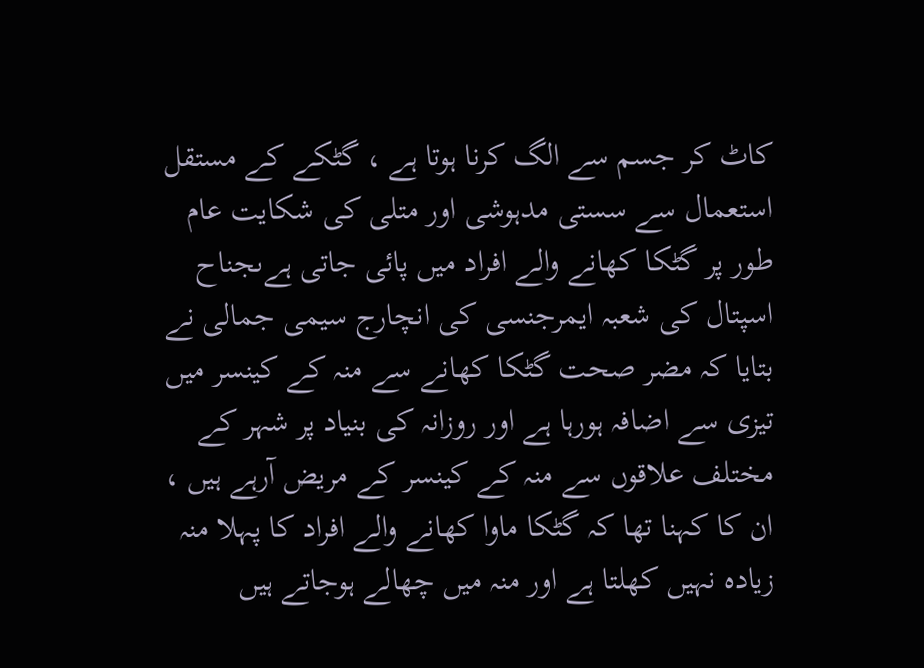کاٹ کر جسم سے الگ کرنا ہوتا ہے ، گٹکے کے مستقل استعمال سے سستی مدہوشی اور متلی کی شکایت عام طور پر گٹکا کھانے والے افراد میں پائی جاتی ہےںجناح اسپتال کی شعبہ ایمرجنسی کی انچارج سیمی جمالی نے بتایا کہ مضر صحت گٹکا کھانے سے منہ کے کینسر میں تیزی سے اضافہ ہورہا ہے اور روزانہ کی بنیاد پر شہر کے مختلف علاقوں سے منہ کے کینسر کے مریض آرہے ہیں ، ان کا کہنا تھا کہ گٹکا ماوا کھانے والے افراد کا پہلا منہ زیادہ نہیں کھلتا ہے اور منہ میں چھالے ہوجاتے ہیں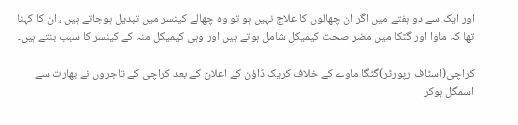اور ایک سے دو ہفتے میں اگر ان چھالوں کا علاج نہیں ہو تو وہ چھالے کینسر میں تبدیل ہوجاتے ہیں ، ان کا کہنا تھا کہ ماوا اور گٹکا میں مضر صحت کیمیکل شامل ہوتے ہیں اور وہی کیمیکل منہ کے کینسر کا سبب بنتے ہیں۔

کراچی(اسٹاف رپورٹر)گٹگا ماوے کے خلاف کریک ڈاؤن کے اعلان کے بعد کراچی کے تاجروں نے بھارت سے اسمگل ہوکر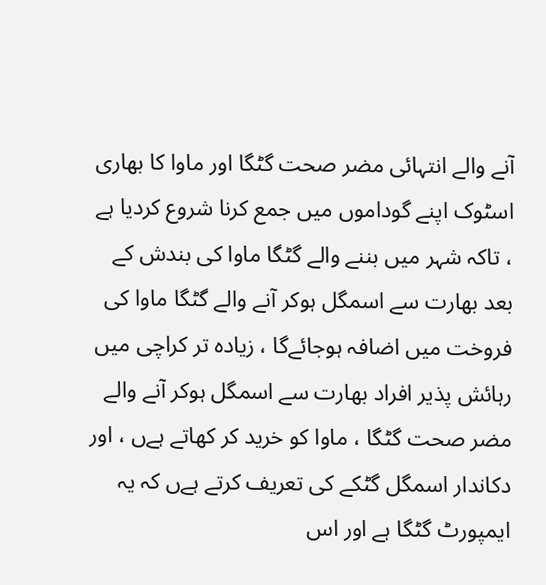آنے والے انتہائی مضر صحت گٹگا اور ماوا کا بھاری اسٹوک اپنے گوداموں میں جمع کرنا شروع کردیا ہے ، تاکہ شہر میں بننے والے گٹگا ماوا کی بندش کے بعد بھارت سے اسمگل ہوکر آنے والے گٹگا ماوا کی فروخت میں اضافہ ہوجائےگا ، زیادہ تر کراچی میں رہائش پذیر افراد بھارت سے اسمگل ہوکر آنے والے مضر صحت گٹگا ، ماوا کو خرید کر کھاتے ہےں ، اور دکاندار اسمگل گٹکے کی تعریف کرتے ہےں کہ یہ ایمپورٹ گٹگا ہے اور اس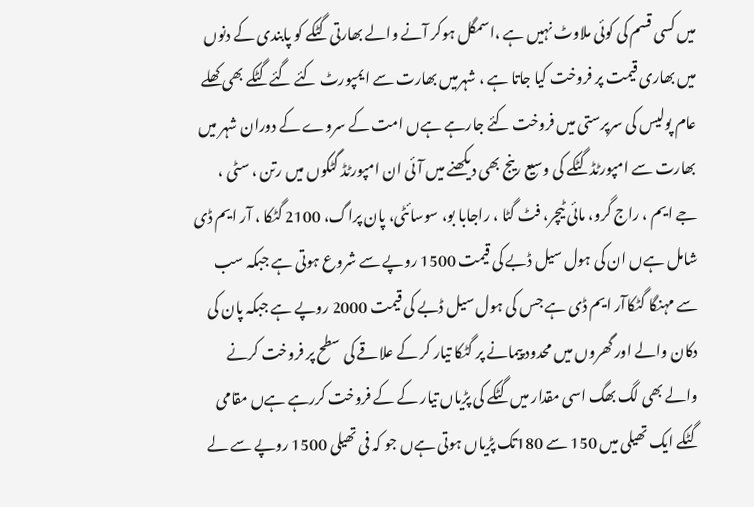میں کسی قسم کی کوئی ملاوٹ نہیں ہے ،اسمگل ہوکر آنے والے بھارتی گٹکے کو پابندی کے دنوں میں بھاری قیمت پر فروخت کیا جاتا ہے ، شہرمیں بھارت سے ایمپورٹ کئے گئے گٹکے بھی کھلے عام پولیس کی سرپرستی میں فروخت کئے جارہے ہےں امت کے سروے کے دوران شہر میں بھارت سے امپورٹڈ گٹکے کی وسیع رینج بھی دیکھنے میں آئی ان امپورٹڈ گٹکوں میں رتن ، سٹی ، جے ایم ، راج گرو، مائی ٹیچر، فٹ گٹا ، راجابا بو، سوسائٹی، پان پراگ، 2100 گٹکا ، آر ایم ڈی شامل ہےں ان کی ہول سیل ڈبے کی قیمت 1500 روپے سے شروع ہوتی ہے جبکہ سب سے مہنگا گٹکاآر ایم ڈی ہے جس کی ہول سیل ڈبے کی قیمت 2000 روپے ہے جبکہ پان کی دکان والے اور گھروں میں محدود پیمانے پر گٹکا تیار کر کے علاقے کی سطح پر فروخت کرنے والے بھی لگ بھگ اسی مقدار میں گٹکے کی پڑیاں تیار کے کے فروخت کررہے ہےں مقامی گٹکے ایک تھیلی میں 150 سے 180تک پڑیاں ہوتی ہےں جو کہ فی تھیلی 1500 روپے سے لے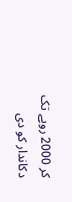کر 2000 روپے تک دکاندار کو دی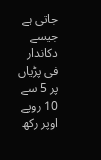جاتی ہے جیسے دکاندار فی پڑیاں پر 5 سے 10 روپے اوپر رکھ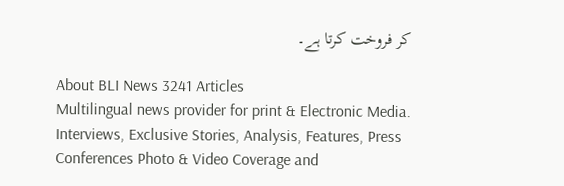کر فروخت کرتا ہے۔

About BLI News 3241 Articles
Multilingual news provider for print & Electronic Media. Interviews, Exclusive Stories, Analysis, Features, Press Conferences Photo & Video Coverage and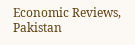Economic Reviews, Pakistan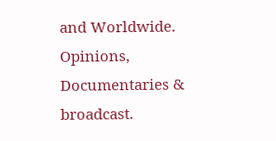and Worldwide. Opinions, Documentaries & broadcast.